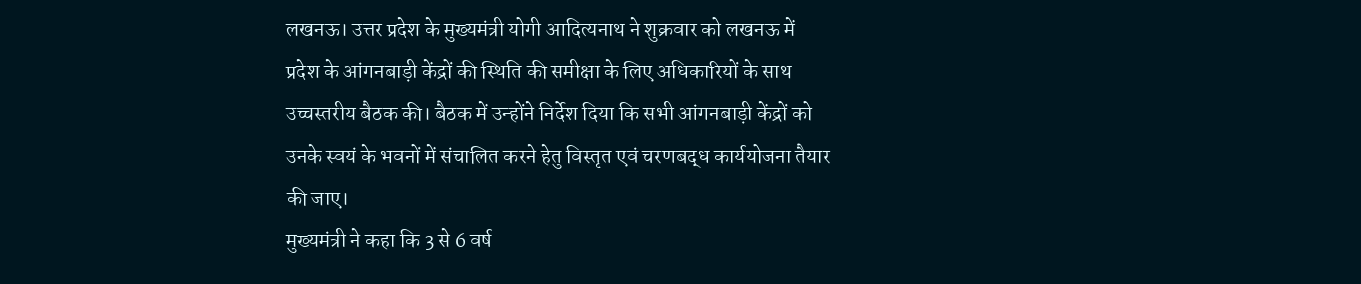लखनऊ। उत्तर प्रदेश के मुख्यमंत्री योगी आदित्यनाथ ने शुक्रवार को लखनऊ में प्रदेश के आंगनबाड़ी केंद्रों की स्थिति की समीक्षा के लिए अधिकारियों के साथ उच्चस्तरीय बैठक की। बैठक में उन्होंने निर्देश दिया कि सभी आंगनबाड़ी केंद्रों को उनके स्वयं के भवनों में संचालित करने हेतु विस्तृत एवं चरणबद्ध कार्ययोजना तैयार की जाए।
मुख्यमंत्री ने कहा कि 3 से 6 वर्ष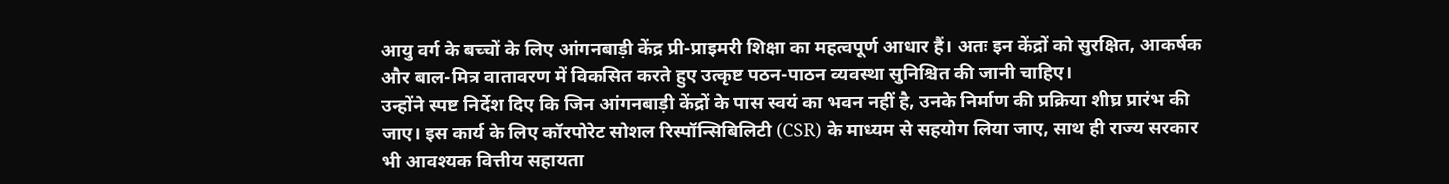आयु वर्ग के बच्चों के लिए आंगनबाड़ी केंद्र प्री-प्राइमरी शिक्षा का महत्वपूर्ण आधार हैं। अतः इन केंद्रों को सुरक्षित, आकर्षक और बाल-मित्र वातावरण में विकसित करते हुए उत्कृष्ट पठन-पाठन व्यवस्था सुनिश्चित की जानी चाहिए।
उन्होंने स्पष्ट निर्देश दिए कि जिन आंगनबाड़ी केंद्रों के पास स्वयं का भवन नहीं है, उनके निर्माण की प्रक्रिया शीघ्र प्रारंभ की जाए। इस कार्य के लिए कॉरपोरेट सोशल रिस्पॉन्सिबिलिटी (CSR) के माध्यम से सहयोग लिया जाए, साथ ही राज्य सरकार भी आवश्यक वित्तीय सहायता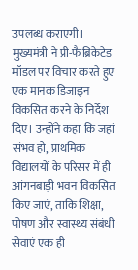उपलब्ध कराएगी।
मुख्यमंत्री ने प्री-फैब्रिकेटेड मॉडल पर विचार करते हुए एक मानक डिजाइन विकसित करने के निर्देश दिए। उन्होंने कहा कि जहां संभव हो, प्राथमिक विद्यालयों के परिसर में ही आंगनबाड़ी भवन विकसित किए जाएं, ताकि शिक्षा, पोषण और स्वास्थ्य संबंधी सेवाएं एक ही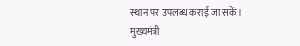स्थान पर उपलब्ध कराई जा सकें।
मुख्यमंत्री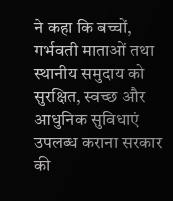ने कहा कि बच्चों, गर्भवती माताओं तथा स्थानीय समुदाय को सुरक्षित, स्वच्छ और आधुनिक सुविधाएं उपलब्ध कराना सरकार की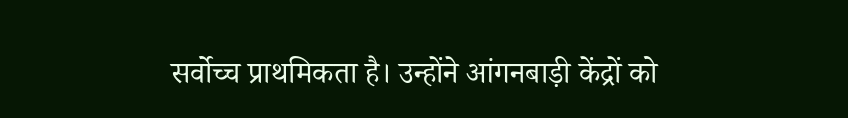सर्वोच्च प्राथमिकता है। उन्होंने आंगनबाड़ी केंद्रों को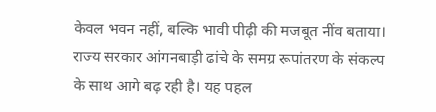केवल भवन नहीं, बल्कि भावी पीढ़ी की मजबूत नींव बताया।
राज्य सरकार आंगनबाड़ी ढांचे के समग्र रूपांतरण के संकल्प के साथ आगे बढ़ रही है। यह पहल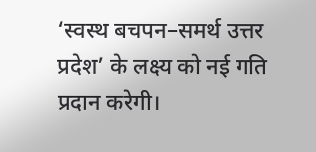‘स्वस्थ बचपन–समर्थ उत्तर प्रदेश’ के लक्ष्य को नई गति प्रदान करेगी।